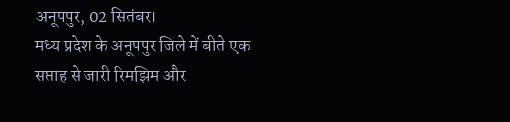अनूपपुर, 02 सितंबर।
मध्य प्रदेश के अनूपपुर जिले में बीते एक सप्ताह से जारी रिमझिम और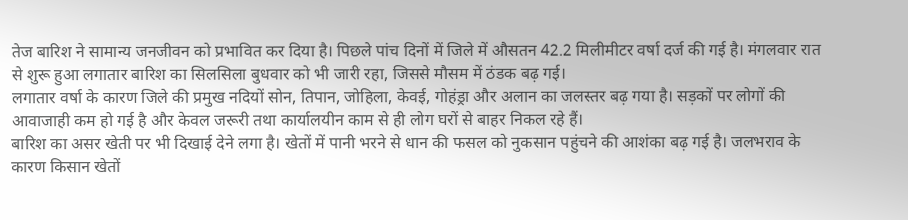तेज बारिश ने सामान्य जनजीवन को प्रभावित कर दिया है। पिछले पांच दिनों में जिले में औसतन 42.2 मिलीमीटर वर्षा दर्ज की गई है। मंगलवार रात से शुरू हुआ लगातार बारिश का सिलसिला बुधवार को भी जारी रहा, जिससे मौसम में ठंडक बढ़ गई।
लगातार वर्षा के कारण जिले की प्रमुख नदियों सोन, तिपान, जोहिला, केवई, गोहंड्रा और अलान का जलस्तर बढ़ गया है। सड़कों पर लोगों की आवाजाही कम हो गई है और केवल जरूरी तथा कार्यालयीन काम से ही लोग घरों से बाहर निकल रहे हैं।
बारिश का असर खेती पर भी दिखाई देने लगा है। खेतों में पानी भरने से धान की फसल को नुकसान पहुंचने की आशंका बढ़ गई है। जलभराव के कारण किसान खेतों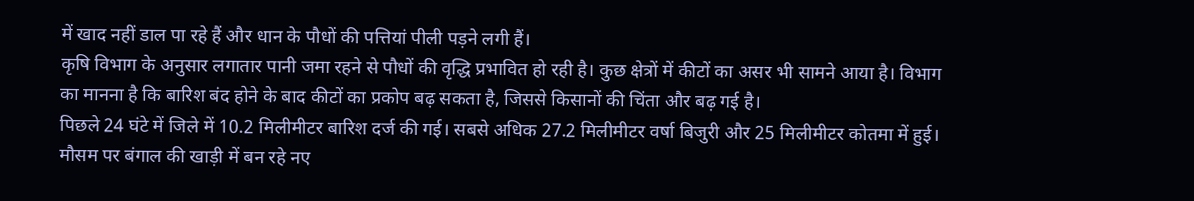में खाद नहीं डाल पा रहे हैं और धान के पौधों की पत्तियां पीली पड़ने लगी हैं।
कृषि विभाग के अनुसार लगातार पानी जमा रहने से पौधों की वृद्धि प्रभावित हो रही है। कुछ क्षेत्रों में कीटों का असर भी सामने आया है। विभाग का मानना है कि बारिश बंद होने के बाद कीटों का प्रकोप बढ़ सकता है, जिससे किसानों की चिंता और बढ़ गई है।
पिछले 24 घंटे में जिले में 10.2 मिलीमीटर बारिश दर्ज की गई। सबसे अधिक 27.2 मिलीमीटर वर्षा बिजुरी और 25 मिलीमीटर कोतमा में हुई। मौसम पर बंगाल की खाड़ी में बन रहे नए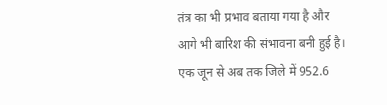तंत्र का भी प्रभाव बताया गया है और आगे भी बारिश की संभावना बनी हुई है।
एक जून से अब तक जिले में 952.6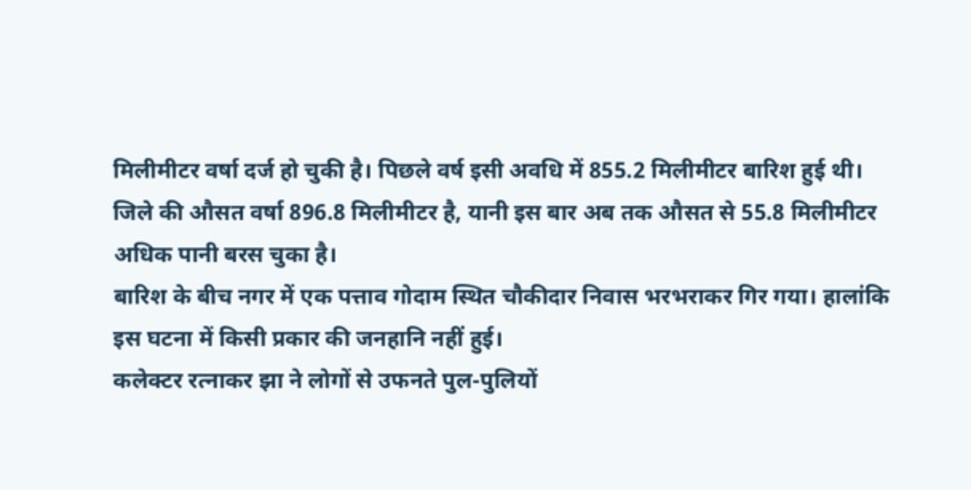मिलीमीटर वर्षा दर्ज हो चुकी है। पिछले वर्ष इसी अवधि में 855.2 मिलीमीटर बारिश हुई थी। जिले की औसत वर्षा 896.8 मिलीमीटर है, यानी इस बार अब तक औसत से 55.8 मिलीमीटर अधिक पानी बरस चुका है।
बारिश के बीच नगर में एक पत्ताव गोदाम स्थित चौकीदार निवास भरभराकर गिर गया। हालांकि इस घटना में किसी प्रकार की जनहानि नहीं हुई।
कलेक्टर रत्नाकर झा ने लोगों से उफनते पुल-पुलियों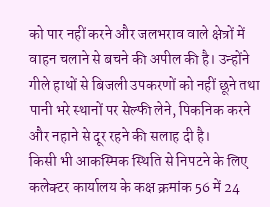को पार नहीं करने और जलभराव वाले क्षेत्रों में वाहन चलाने से बचने की अपील की है। उन्होंने गीले हाथों से बिजली उपकरणों को नहीं छूने तथा पानी भरे स्थानों पर सेल्फी लेने, पिकनिक करने और नहाने से दूर रहने की सलाह दी है।
किसी भी आकस्मिक स्थिति से निपटने के लिए कलेक्टर कार्यालय के कक्ष क्रमांक 56 में 24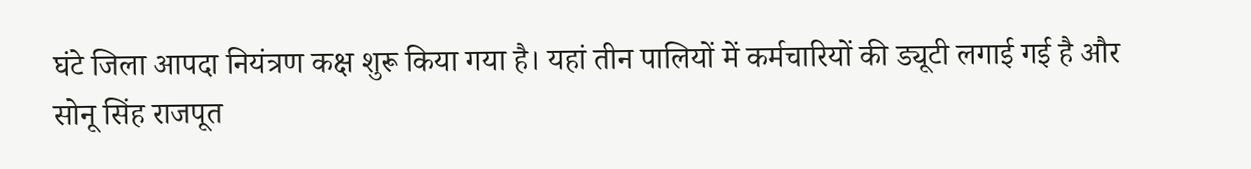घंटे जिला आपदा नियंत्रण कक्ष शुरू किया गया है। यहां तीन पालियों में कर्मचारियों की ड्यूटी लगाई गई है और सोनू सिंह राजपूत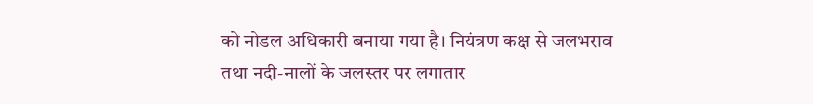को नोडल अधिकारी बनाया गया है। नियंत्रण कक्ष से जलभराव तथा नदी-नालों के जलस्तर पर लगातार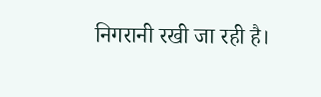निगरानी रखी जा रही है।